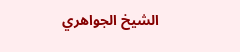الشيخ الجواهري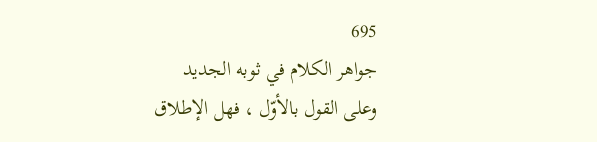695
جواهر الكلام في ثوبه الجديد
وعلى القول بالأوّل ، فهل الإطلاق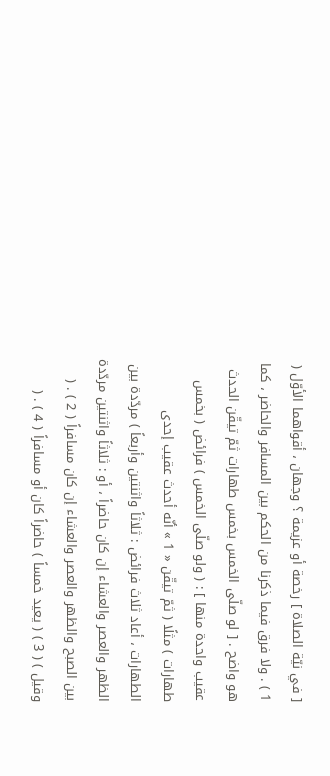[ في نيّة الصلاة ] رخصة أو عزيمة ؟ وجهان ، أقواهما الأوّل ( 1 ) . ولا فرق فيما ذكرنا من الحكم بين المسافر والحاضر ، كما هو واضح . [ لو صلّى الخمس بخمس طهارات ثمّ تيقّن الحدث عقيب واحدة منها ] : ( ولو صلّى الخمس ) فرائض ( بخمس طهارات ) مثلًا ( ثمّ تيقّن « 1 » أنّه أحدث عقيب إحدى الطهارات ، أعاد ثلاث فرائض : ثلاثاً واثنتين وأربعاً ) مردّدة بين الظهر والعصر والعشاء إن كان حاضراً ، أو : ثلاثاً واثنتين مردّدة بين الصبح والظهر والعصر والعشاء إن كان مسافراً ( 2 ) . ( وقيل ) ( 3 ) ( يعيد خمساً ) حاضراً كان أو مسافراً ( 4 ) . (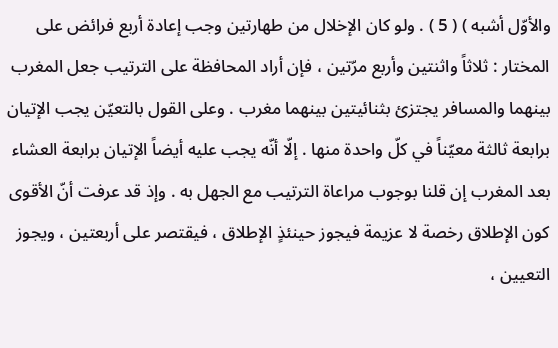والأوّل أشبه ) ( 5 ) . ولو كان الإخلال من طهارتين وجب إعادة أربع فرائض على المختار : ثلاثاً واثنتين وأربع مرّتين ، فإن أراد المحافظة على الترتيب جعل المغرب بينهما والمسافر يجتزئ بثنائيتين بينهما مغرب . وعلى القول بالتعيّن يجب الإتيان برابعة ثالثة معيّناً في كلّ واحدة منها . إلّا أنّه يجب عليه أيضاً الإتيان برابعة العشاء بعد المغرب إن قلنا بوجوب مراعاة الترتيب مع الجهل به . وإذ قد عرفت أنّ الأقوى كون الإطلاق رخصة لا عزيمة فيجوز حينئذٍ الإطلاق ، فيقتصر على أربعتين ، ويجوز التعيين ،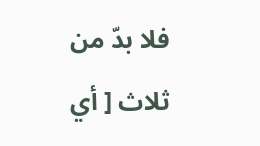فلا بدّ من ثلاث [ أي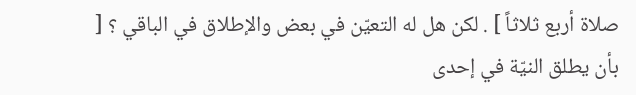صلاة أربع ثلاثاً ] . لكن هل له التعيّن في بعض والإطلاق في الباقي ؟ [ بأن يطلق النيّة في إحدى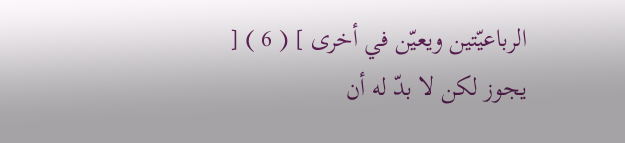الرباعيّتين ويعيّن في أخرى ] ( 6 ) [ يجوز لكن لا بدّ له أن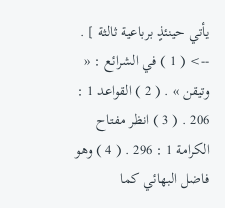يأتي حينئذٍ برباعية ثالثة ] .
--> ( 1 ) في الشرائع : « وتيقن » . ( 2 ) القواعد 1 : 206 . ( 3 ) انظر مفتاح الكرامة 1 : 296 . ( 4 ) وهو فاضل البهائي كما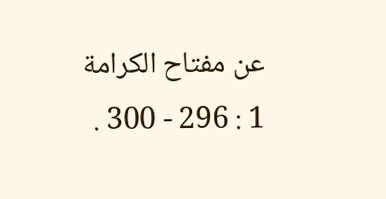عن مفتاح الكرامة 1 : 296 - 300 .